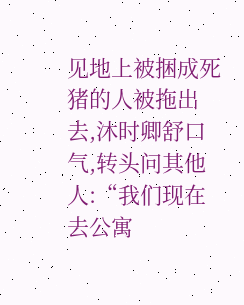见地上被捆成死猪的人被拖出去,沐时卿舒口气,转头问其他人:“我们现在去公寓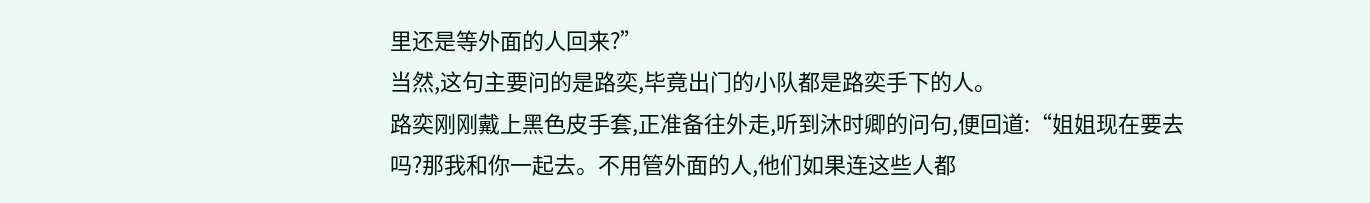里还是等外面的人回来?”
当然,这句主要问的是路奕,毕竟出门的小队都是路奕手下的人。
路奕刚刚戴上黑色皮手套,正准备往外走,听到沐时卿的问句,便回道:“姐姐现在要去吗?那我和你一起去。不用管外面的人,他们如果连这些人都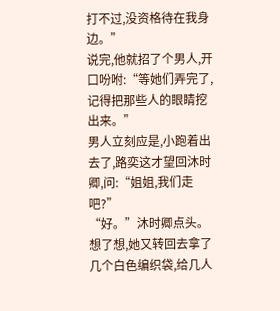打不过,没资格待在我身边。”
说完,他就招了个男人,开口吩咐:“等她们弄完了,记得把那些人的眼睛挖出来。”
男人立刻应是,小跑着出去了,路奕这才望回沐时卿,问:“姐姐,我们走吧?”
“好。”沐时卿点头。
想了想,她又转回去拿了几个白色编织袋,给几人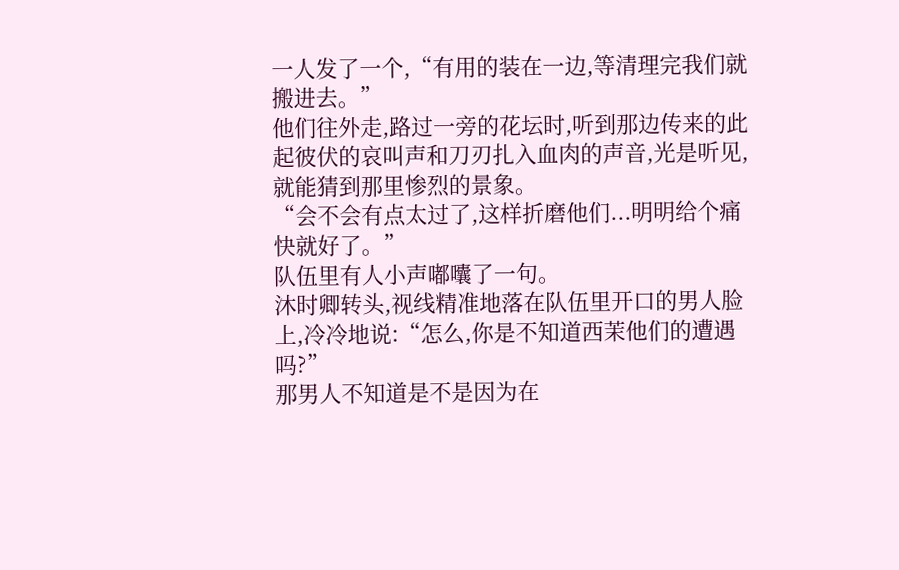一人发了一个,“有用的装在一边,等清理完我们就搬进去。”
他们往外走,路过一旁的花坛时,听到那边传来的此起彼伏的哀叫声和刀刃扎入血肉的声音,光是听见,就能猜到那里惨烈的景象。
“会不会有点太过了,这样折磨他们...明明给个痛快就好了。”
队伍里有人小声嘟囔了一句。
沐时卿转头,视线精准地落在队伍里开口的男人脸上,冷冷地说:“怎么,你是不知道西茉他们的遭遇吗?”
那男人不知道是不是因为在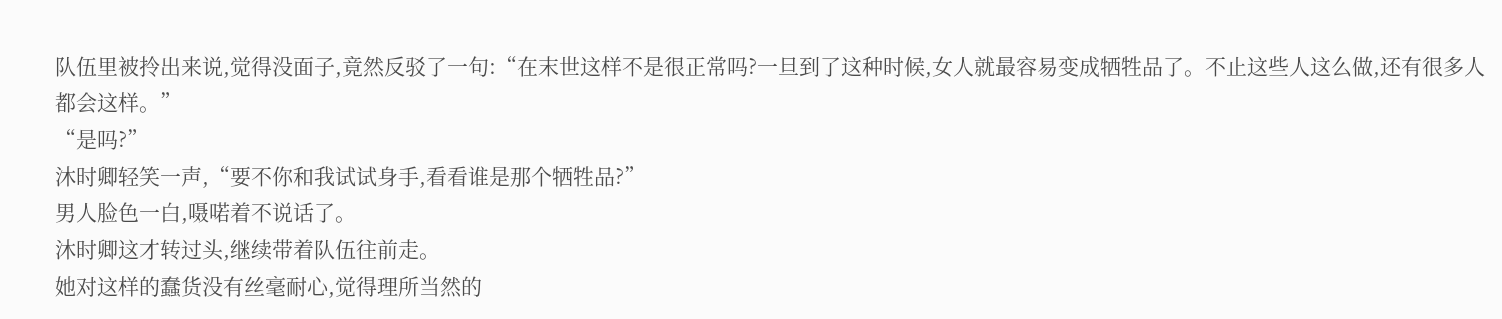队伍里被拎出来说,觉得没面子,竟然反驳了一句:“在末世这样不是很正常吗?一旦到了这种时候,女人就最容易变成牺牲品了。不止这些人这么做,还有很多人都会这样。”
“是吗?”
沐时卿轻笑一声,“要不你和我试试身手,看看谁是那个牺牲品?”
男人脸色一白,嗫喏着不说话了。
沐时卿这才转过头,继续带着队伍往前走。
她对这样的蠢货没有丝毫耐心,觉得理所当然的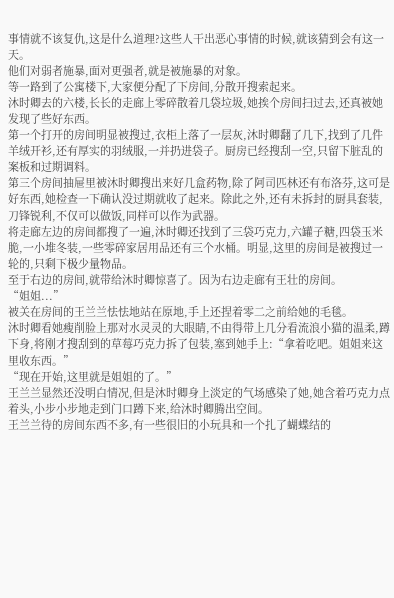事情就不该复仇,这是什么道理?这些人干出恶心事情的时候,就该猜到会有这一天。
他们对弱者施暴,面对更强者,就是被施暴的对象。
等一路到了公寓楼下,大家便分配了下房间,分散开搜索起来。
沐时卿去的六楼,长长的走廊上零碎散着几袋垃圾,她挨个房间扫过去,还真被她发现了些好东西。
第一个打开的房间明显被搜过,衣柜上落了一层灰,沐时卿翻了几下,找到了几件羊绒开衫,还有厚实的羽绒服,一并扔进袋子。厨房已经搜刮一空,只留下脏乱的案板和过期调料。
第三个房间抽屉里被沐时卿搜出来好几盒药物,除了阿司匹林还有布洛芬,这可是好东西,她检查一下确认没过期就收了起来。除此之外,还有未拆封的厨具套装,刀锋锐利,不仅可以做饭,同样可以作为武器。
将走廊左边的房间都搜了一遍,沐时卿还找到了三袋巧克力,六罐子糖,四袋玉米脆,一小堆冬装,一些零碎家居用品还有三个水桶。明显,这里的房间是被搜过一轮的,只剩下极少量物品。
至于右边的房间,就带给沐时卿惊喜了。因为右边走廊有王壮的房间。
“姐姐...”
被关在房间的王兰兰怯怯地站在原地,手上还捏着零二之前给她的毛毯。
沐时卿看她瘦削脸上那对水灵灵的大眼睛,不由得带上几分看流浪小猫的温柔,蹲下身,将刚才搜刮到的草莓巧克力拆了包装,塞到她手上:“拿着吃吧。姐姐来这里收东西。”
“现在开始,这里就是姐姐的了。”
王兰兰显然还没明白情况,但是沐时卿身上淡定的气场感染了她,她含着巧克力点着头,小步小步地走到门口蹲下来,给沐时卿腾出空间。
王兰兰待的房间东西不多,有一些很旧的小玩具和一个扎了蝴蝶结的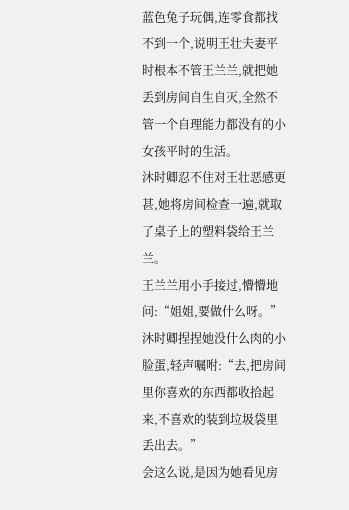蓝色兔子玩偶,连零食都找不到一个,说明王壮夫妻平时根本不管王兰兰,就把她丢到房间自生自灭,全然不管一个自理能力都没有的小女孩平时的生活。
沐时卿忍不住对王壮恶感更甚,她将房间检查一遍,就取了桌子上的塑料袋给王兰兰。
王兰兰用小手接过,懵懵地问:“姐姐,要做什么呀。”
沐时卿捏捏她没什么肉的小脸蛋,轻声嘱咐:“去,把房间里你喜欢的东西都收拾起来,不喜欢的装到垃圾袋里丢出去。”
会这么说,是因为她看见房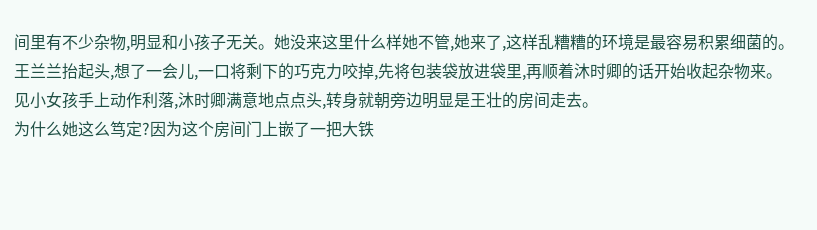间里有不少杂物,明显和小孩子无关。她没来这里什么样她不管,她来了,这样乱糟糟的环境是最容易积累细菌的。
王兰兰抬起头,想了一会儿,一口将剩下的巧克力咬掉,先将包装袋放进袋里,再顺着沐时卿的话开始收起杂物来。
见小女孩手上动作利落,沐时卿满意地点点头,转身就朝旁边明显是王壮的房间走去。
为什么她这么笃定?因为这个房间门上嵌了一把大铁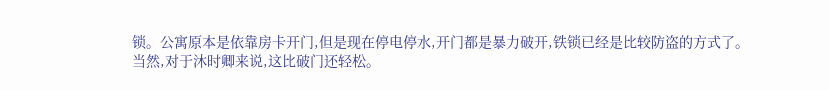锁。公寓原本是依靠房卡开门,但是现在停电停水,开门都是暴力破开,铁锁已经是比较防盗的方式了。
当然,对于沐时卿来说,这比破门还轻松。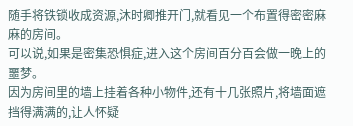随手将铁锁收成资源,沐时卿推开门,就看见一个布置得密密麻麻的房间。
可以说,如果是密集恐惧症,进入这个房间百分百会做一晚上的噩梦。
因为房间里的墙上挂着各种小物件,还有十几张照片,将墙面遮挡得满满的,让人怀疑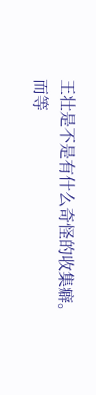王壮是不是有什么奇怪的收集癖。
而等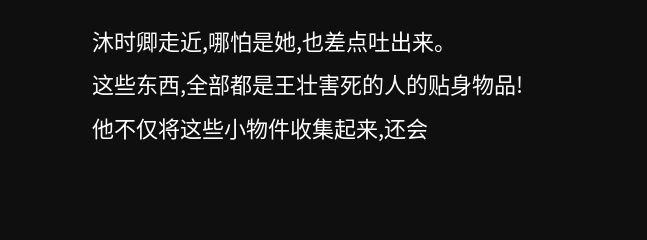沐时卿走近,哪怕是她,也差点吐出来。
这些东西,全部都是王壮害死的人的贴身物品!
他不仅将这些小物件收集起来,还会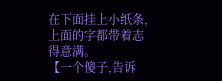在下面挂上小纸条,上面的字都带着志得意满。
【一个傻子,告诉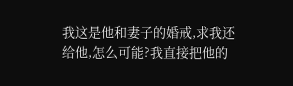我这是他和妻子的婚戒,求我还给他,怎么可能?我直接把他的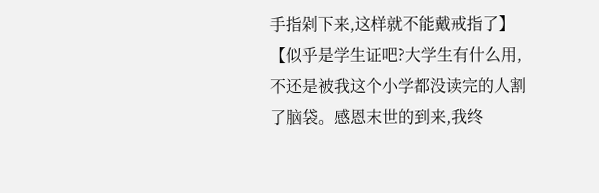手指剁下来,这样就不能戴戒指了】
【似乎是学生证吧?大学生有什么用,不还是被我这个小学都没读完的人割了脑袋。感恩末世的到来,我终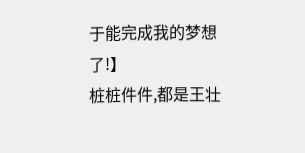于能完成我的梦想了!】
桩桩件件,都是王壮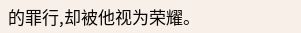的罪行,却被他视为荣耀。